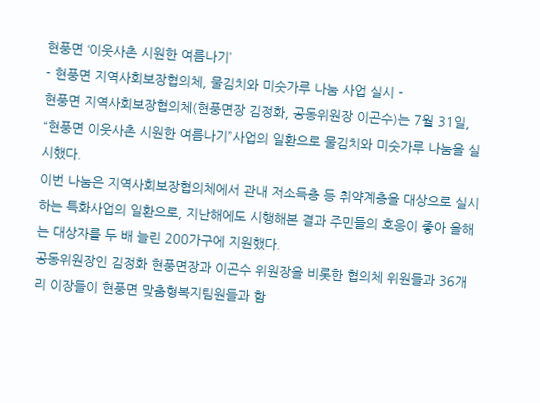현풍면 ‘이웃사촌 시원한 여름나기’
- 현풍면 지역사회보장협의체, 물김치와 미숫가루 나눔 사업 실시 -
현풍면 지역사회보장협의체(현풍면장 김정화, 공동위원장 이곤수)는 7월 31일, “현풍면 이웃사촌 시원한 여름나기”사업의 일환으로 물김치와 미숫가루 나눔을 실시했다.
이번 나눔은 지역사회보장협의체에서 관내 저소득층 등 취약계층을 대상으로 실시하는 특화사업의 일환으로, 지난해에도 시행해본 결과 주민들의 호응이 좋아 올해는 대상자를 두 배 늘린 200가구에 지원했다.
공동위원장인 김정화 현풍면장과 이곤수 위원장을 비롯한 협의체 위원들과 36개리 이장들이 현풍면 맞춤형복지팀원들과 함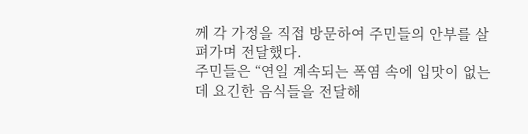께 각 가정을 직접 방문하여 주민들의 안부를 살펴가며 전달했다.
주민들은 “연일 계속되는 폭염 속에 입맛이 없는데 요긴한 음식들을 전달해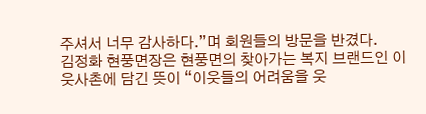주셔서 너무 감사하다.”며 회원들의 방문을 반겼다.
김정화 현풍면장은 현풍면의 찾아가는 복지 브랜드인 이웃사촌에 담긴 뜻이 “이웃들의 어려움을 웃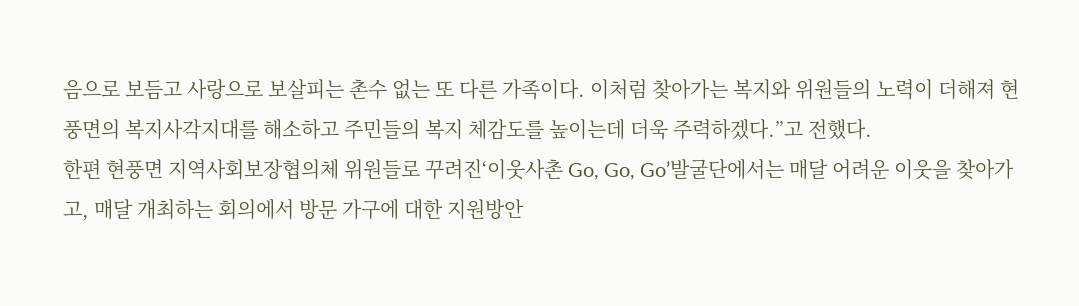음으로 보듬고 사랑으로 보살피는 촌수 없는 또 다른 가족이다. 이처럼 찾아가는 복지와 위원들의 노력이 더해져 현풍면의 복지사각지대를 해소하고 주민들의 복지 체감도를 높이는데 더욱 주력하겠다.”고 전했다.
한편 현풍면 지역사회보장협의체 위원들로 꾸려진‘이웃사촌 Go, Go, Go’발굴단에서는 매달 어려운 이웃을 찾아가고, 매달 개최하는 회의에서 방문 가구에 대한 지원방안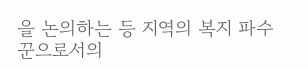을 논의하는 등 지역의 복지 파수꾼으로서의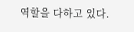역할을 다하고 있다.